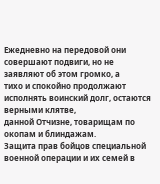Ежедневно на передовой они совершают подвиги, но не заявляют об этом громко, а
тихо и спокойно продолжают исполнять воинский долг, остаются верными клятве,
данной Отчизне, товарищам по окопам и блиндажам.
Защита прав бойцов специальной военной операции и их семей в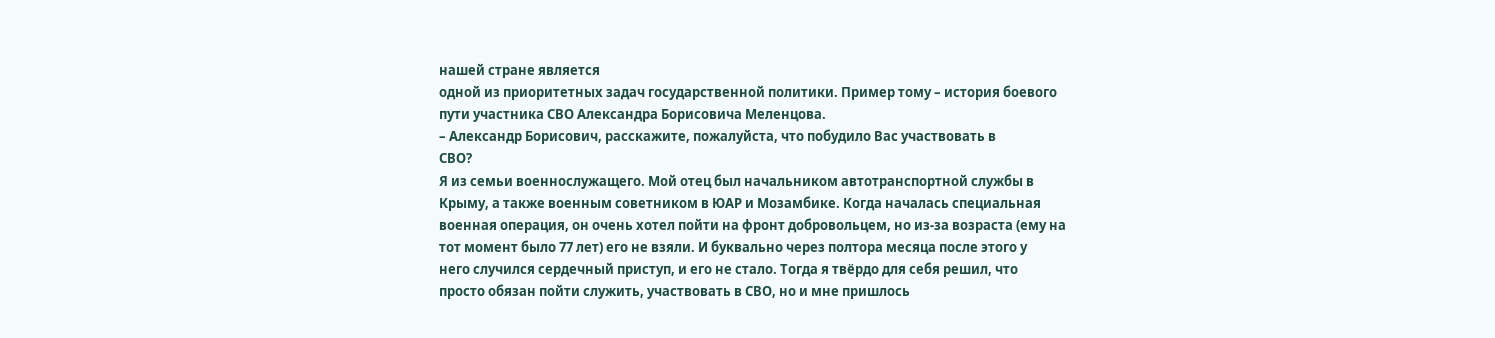нашей стране является
одной из приоритетных задач государственной политики. Пример тому – история боевого
пути участника СВО Александра Борисовича Меленцова.
– Александр Борисович, расскажите, пожалуйста, что побудило Вас участвовать в
СВО?
Я из семьи военнослужащего. Мой отец был начальником автотранспортной службы в
Крыму, а также военным советником в ЮАР и Мозамбике. Когда началась специальная
военная операция, он очень хотел пойти на фронт добровольцем, но из-за возраста (ему на
тот момент было 77 лет) его не взяли. И буквально через полтора месяца после этого у
него случился сердечный приступ, и его не стало. Тогда я твёрдо для себя решил, что
просто обязан пойти служить, участвовать в СВО, но и мне пришлось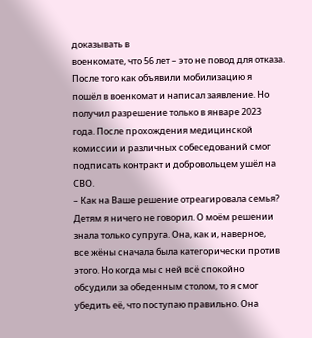доказывать в
военкомате, что 56 лет – это не повод для отказа. После того как объявили мобилизацию я
пошёл в военкомат и написал заявление. Но получил разрешение только в январе 2023
года. После прохождения медицинской комиссии и различных собеседований смог
подписать контракт и добровольцем ушёл на СВО.
– Как на Ваше решение отреагировала семья?
Детям я ничего не говорил. О моём решении знала только супруга. Она, как и, наверное,
все жёны сначала была категорически против этого. Но когда мы с ней всё спокойно
обсудили за обеденным столом, то я смог убедить её, что поступаю правильно. Она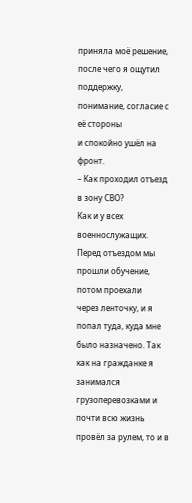приняла моё решение, после чего я ощутил поддержку, понимание, согласие с её стороны
и спокойно ушёл на фронт.
– Как проходил отъезд в зону СВО?
Как и у всех военнослужащих. Перед отъездом мы прошли обучение, потом проехали
через ленточку, и я попал туда, куда мне было назначено. Так как на гражданке я
занимался грузоперевозками и почти всю жизнь провёл за рулем, то и в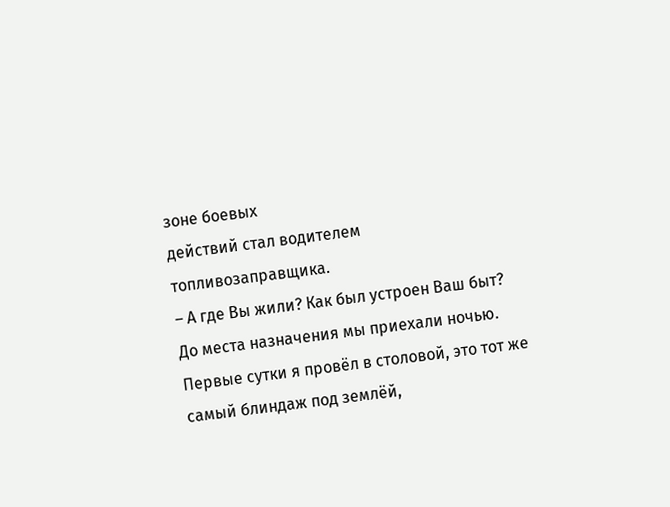зоне боевых
действий стал водителем топливозаправщика.
– А где Вы жили? Как был устроен Ваш быт?
До места назначения мы приехали ночью. Первые сутки я провёл в столовой, это тот же
самый блиндаж под землёй,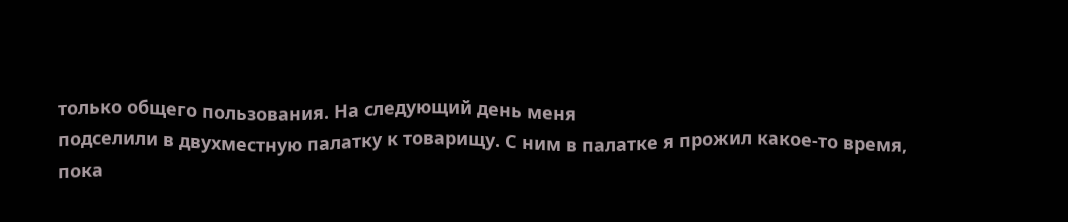только общего пользования. На следующий день меня
подселили в двухместную палатку к товарищу. С ним в палатке я прожил какое-то время,
пока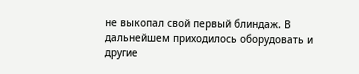не выкопал свой первый блиндаж. В дальнейшем приходилось оборудовать и другие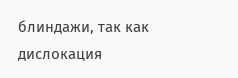блиндажи, так как дислокация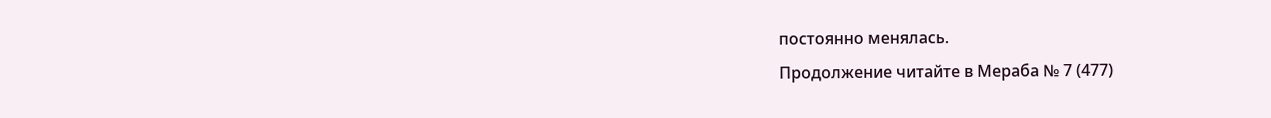постоянно менялась.
Продолжение читайте в Мераба № 7 (477)